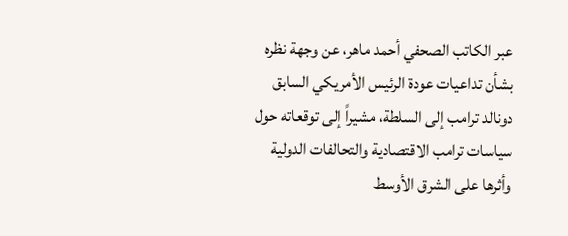عبر الكاتب الصحفي أحمد ماهر، عن وجهة نظره بشأن تداعيات عودة الرئيس الأمريكي السابق دونالد ترامب إلى السلطة، مشيراً إلى توقعاته حول سياسات ترامب الاقتصادية والتحالفات الدولية وأثرها على الشرق الأوسط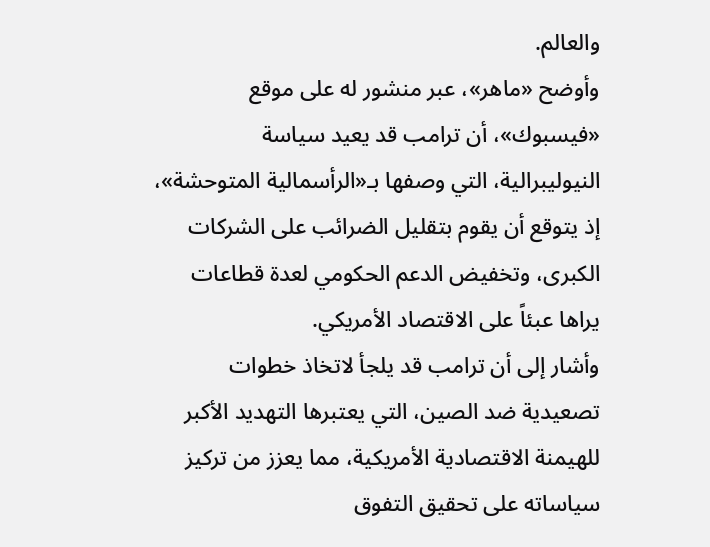والعالم.
وأوضح «ماهر»، عبر منشور له على موقع «فيسبوك»، أن ترامب قد يعيد سياسة النيوليبرالية، التي وصفها بـ«الرأسمالية المتوحشة»، إذ يتوقع أن يقوم بتقليل الضرائب على الشركات الكبرى، وتخفيض الدعم الحكومي لعدة قطاعات يراها عبئاً على الاقتصاد الأمريكي.
وأشار إلى أن ترامب قد يلجأ لاتخاذ خطوات تصعيدية ضد الصين، التي يعتبرها التهديد الأكبر للهيمنة الاقتصادية الأمريكية، مما يعزز من تركيز سياساته على تحقيق التفوق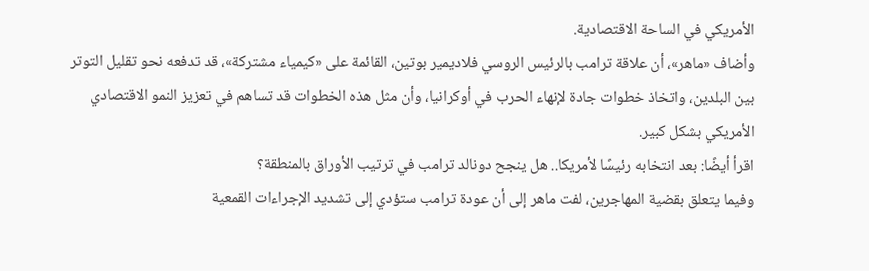الأمريكي في الساحة الاقتصادية.
وأضاف «ماهر»، أن علاقة ترامب بالرئيس الروسي فلاديمير بوتين، القائمة على «كيمياء مشتركة»، قد تدفعه نحو تقليل التوتر بين البلدين، واتخاذ خطوات جادة لإنهاء الحرب في أوكرانيا، وأن مثل هذه الخطوات قد تساهم في تعزيز النمو الاقتصادي الأمريكي بشكل كبير.
اقرأ أيضًا: بعد انتخابه رئيسًا لأمريكا.. هل ينجح دونالد ترامب في ترتيب الأوراق بالمنطقة؟
وفيما يتعلق بقضية المهاجرين، لفت ماهر إلى أن عودة ترامب ستؤدي إلى تشديد الإجراءات القمعية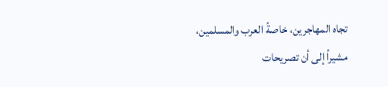تجاه المهاجرين، خاصةً العرب والمسلمين، مشيراً إلى أن تصريحات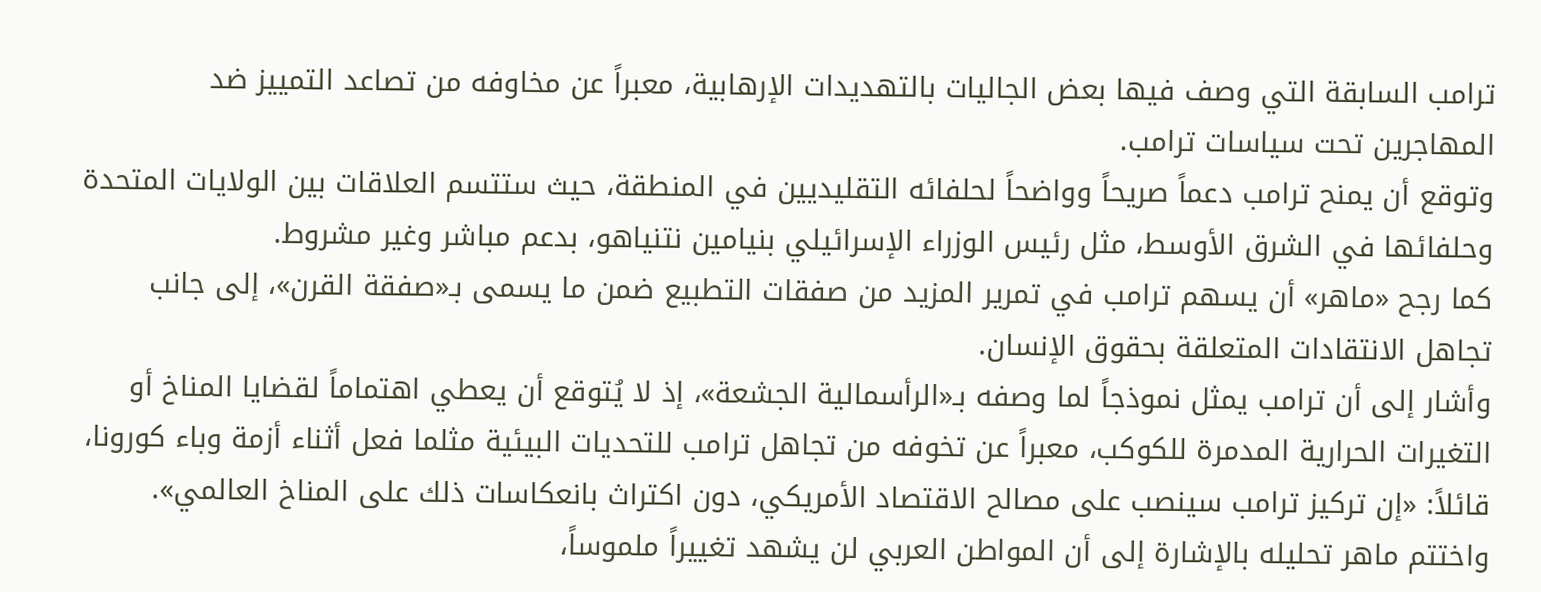ترامب السابقة التي وصف فيها بعض الجاليات بالتهديدات الإرهابية، معبراً عن مخاوفه من تصاعد التمييز ضد المهاجرين تحت سياسات ترامب.
وتوقع أن يمنح ترامب دعماً صريحاً وواضحاً لحلفائه التقليديين في المنطقة، حيث ستتسم العلاقات بين الولايات المتحدة وحلفائها في الشرق الأوسط، مثل رئيس الوزراء الإسرائيلي بنيامين نتنياهو، بدعم مباشر وغير مشروط.
كما رجح «ماهر» أن يسهم ترامب في تمرير المزيد من صفقات التطبيع ضمن ما يسمى بـ«صفقة القرن»، إلى جانب تجاهل الانتقادات المتعلقة بحقوق الإنسان.
وأشار إلى أن ترامب يمثل نموذجاً لما وصفه بـ«الرأسمالية الجشعة»، إذ لا يُتوقع أن يعطي اهتماماً لقضايا المناخ أو التغيرات الحرارية المدمرة للكوكب، معبراً عن تخوفه من تجاهل ترامب للتحديات البيئية مثلما فعل أثناء أزمة وباء كورونا، قائلاً: «إن تركيز ترامب سينصب على مصالح الاقتصاد الأمريكي، دون اكتراث بانعكاسات ذلك على المناخ العالمي».
واختتم ماهر تحليله بالإشارة إلى أن المواطن العربي لن يشهد تغييراً ملموساً،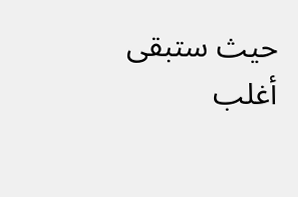حيث ستبقى أغلب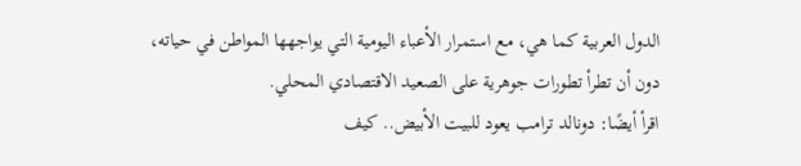الدول العربية كما هي، مع استمرار الأعباء اليومية التي يواجهها المواطن في حياته، دون أن تطرأ تطورات جوهرية على الصعيد الاقتصادي المحلي.
اقرأ أيضًا: دونالد ترامب يعود للبيت الأبيض.. كيف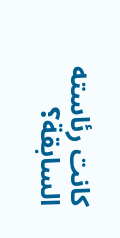كانت رئاسته السابقة؟